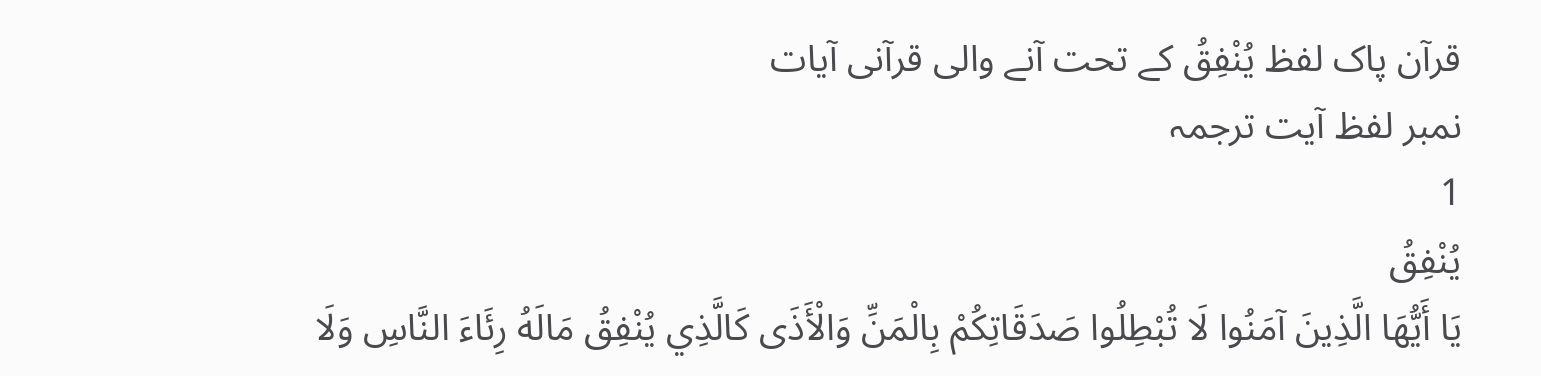قرآن پاک لفظ يُنْفِقُ کے تحت آنے والی قرآنی آیات
نمبر لفظ آیت ترجمہ
1
يُنْفِقُ
يَا أَيُّهَا الَّذِينَ آمَنُوا لَا تُبْطِلُوا صَدَقَاتِكُمْ بِالْمَنِّ وَالْأَذَى كَالَّذِي يُنْفِقُ مَالَهُ رِئَاءَ النَّاسِ وَلَا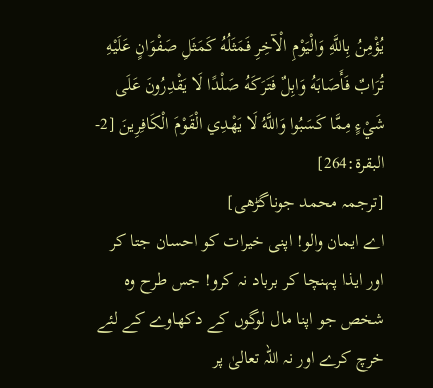يُؤْمِنُ بِاللَّهِ وَالْيَوْمِ الْآخِرِ فَمَثَلُهُ كَمَثَلِ صَفْوَانٍ عَلَيْهِ تُرَابٌ فَأَصَابَهُ وَابِلٌ فَتَرَكَهُ صَلْدًا لَا يَقْدِرُونَ عَلَى شَيْءٍ مِمَّا كَسَبُوا وَاللَّهُ لَا يَهْدِي الْقَوْمَ الْكَافِرِينَ [2-البقرة:264]
[ترجمہ محمد جوناگڑھی]
اے ایمان والو! اپنی خیرات کو احسان جتا کر اور ایذا پہنچا کر برباد نہ کرو! جس طرح وه شخص جو اپنا مال لوگوں کے دکھاوے کے لئے خرچ کرے اور نہ اللہ تعالیٰ پر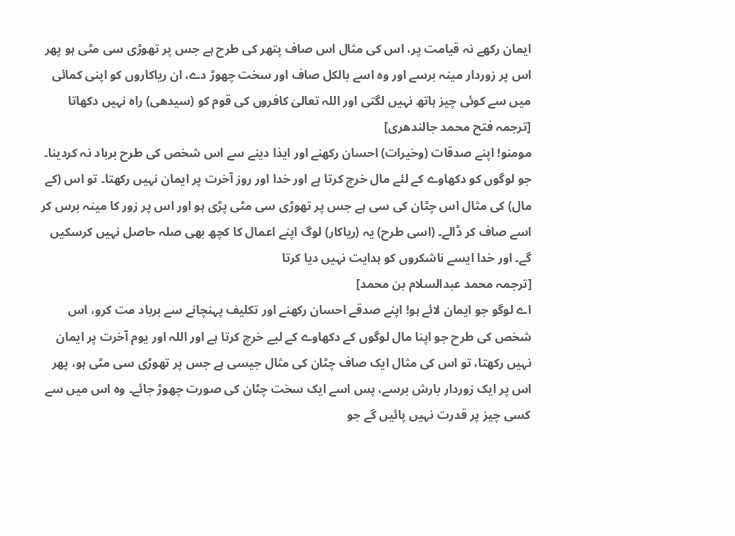ایمان رکھے نہ قیامت پر، اس کی مثال اس صاف پتھر کی طرح ہے جس پر تھوڑی سی مٹی ہو پھر اس پر زوردار مینہ برسے اور وه اسے بالکل صاف اور سخت چھوڑ دے، ان ریاکاروں کو اپنی کمائی میں سے کوئی چیز ہاتھ نہیں لگتی اور اللہ تعالیٰ کافروں کی قوم کو (سیدھی) راه نہیں دکھاتا
[ترجمہ فتح محمد جالندھری]
مومنو! اپنے صدقات (وخیرات) احسان رکھنے اور ایذا دینے سے اس شخص کی طرح برباد نہ کردینا۔ جو لوگوں کو دکھاوے کے لئے مال خرچ کرتا ہے اور خدا اور روز آخرت پر ایمان نہیں رکھتا۔ تو اس (کے مال) کی مثال اس چٹان کی سی ہے جس پر تھوڑی سی مٹی پڑی ہو اور اس پر زور کا مینہ برس کر اسے صاف کر ڈالے۔ (اسی طرح) یہ (ریاکار) لوگ اپنے اعمال کا کچھ بھی صلہ حاصل نہیں کرسکیں گے۔ اور خدا ایسے ناشکروں کو ہدایت نہیں دیا کرتا
[ترجمہ محمد عبدالسلام بن محمد]
اے لوگو جو ایمان لائے ہو! اپنے صدقے احسان رکھنے اور تکلیف پہنچانے سے برباد مت کرو، اس شخص کی طرح جو اپنا مال لوگوں کے دکھاوے کے لیے خرچ کرتا ہے اور اللہ اور یوم آخرت پر ایمان نہیں رکھتا، تو اس کی مثال ایک صاف چٹان کی مثال جیسی ہے جس پر تھوڑی سی مٹی ہو، پھر اس پر ایک زوردار بارش برسے، پس اسے ایک سخت چٹان کی صورت چھوڑ جائے۔ وہ اس میں سے کسی چیز پر قدرت نہیں پائیں گے جو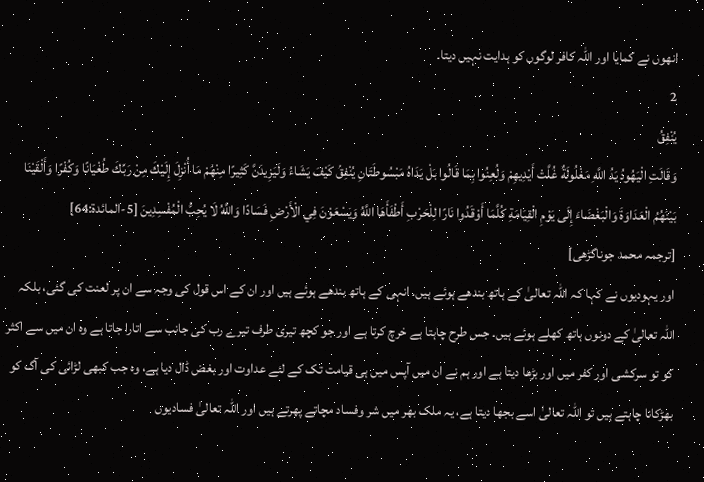انھوں نے کمایا اور اللہ کافر لوگوں کو ہدایت نہیں دیتا۔
2
يُنْفِقُ
وَقَالَتِ الْيَهُودُ يَدُ اللَّهِ مَغْلُولَةٌ غُلَّتْ أَيْدِيهِمْ وَلُعِنُوا بِمَا قَالُوا بَلْ يَدَاهُ مَبْسُوطَتَانِ يُنْفِقُ كَيْفَ يَشَاءُ وَلَيَزِيدَنَّ كَثِيرًا مِنْهُمْ مَا أُنْزِلَ إِلَيْكَ مِنْ رَبِّكَ طُغْيَانًا وَكُفْرًا وَأَلْقَيْنَا بَيْنَهُمُ الْعَدَاوَةَ وَالْبَغْضَاءَ إِلَى يَوْمِ الْقِيَامَةِ كُلَّمَا أَوْقَدُوا نَارًا لِلْحَرْبِ أَطْفَأَهَا اللَّهُ وَيَسْعَوْنَ فِي الْأَرْضِ فَسَادًا وَاللَّهُ لَا يُحِبُّ الْمُفْسِدِينَ [5-المائدة:64]
[ترجمہ محمد جوناگڑھی]
اور یہودیوں نے کہا کہ اللہ تعالیٰ کے ہاتھ بندھے ہوئے ہیں۔ انہی کے ہاتھ بندھے ہوئے ہیں اور ان کے اس قول کی وجہ سے ان پر لعنت کی گئی، بلکہ اللہ تعالیٰ کے دونوں ہاتھ کھلے ہوئے ہیں۔ جس طرح چاہتا ہے خرچ کرتا ہے اور جو کچھ تیری طرف تیرے رب کی جانب سے اتارا جاتا ہے وه ان میں سے اکثر کو تو سرکشی اور کفر میں اور بڑھا دیتا ہے اور ہم نے ان میں آپس میں ہی قیامت تک کے لئے عداوت اور بغض ڈال دیا ہے، وه جب کبھی لڑائی کی آگ کو بھڑکانا چاہتے ہیں تو اللہ تعالیٰ اسے بجھا دیتا ہے، یہ ملک بھر میں شر وفساد مچاتے پھرتے ہیں اور اللہ تعالیٰ فسادیوں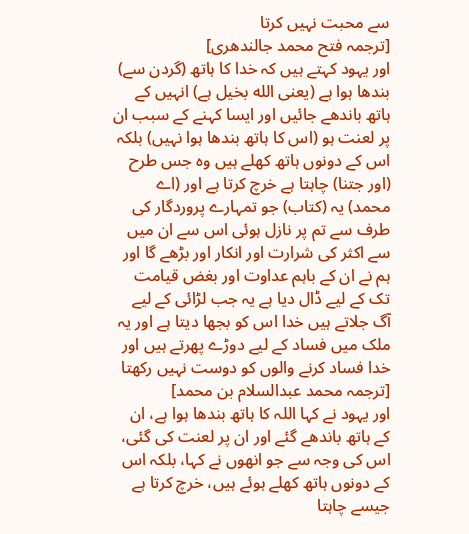سے محبت نہیں کرتا
[ترجمہ فتح محمد جالندھری]
اور یہود کہتے ہیں کہ خدا کا ہاتھ (گردن سے) بندھا ہوا ہے (یعنی الله بخیل ہے) انہیں کے ہاتھ باندھے جائیں اور ایسا کہنے کے سبب ان پر لعنت ہو (اس کا ہاتھ بندھا ہوا نہیں) بلکہ اس کے دونوں ہاتھ کھلے ہیں وہ جس طرح (اور جتنا) چاہتا ہے خرچ کرتا ہے اور (اے محمد) یہ (کتاب) جو تمہارے پروردگار کی طرف سے تم پر نازل ہوئی اس سے ان میں سے اکثر کی شرارت اور انکار اور بڑھے گا اور ہم نے ان کے باہم عداوت اور بغض قیامت تک کے لیے ڈال دیا ہے یہ جب لڑائی کے لیے آگ جلاتے ہیں خدا اس کو بجھا دیتا ہے اور یہ ملک میں فساد کے لیے دوڑے پھرتے ہیں اور خدا فساد کرنے والوں کو دوست نہیں رکھتا
[ترجمہ محمد عبدالسلام بن محمد]
اور یہود نے کہا اللہ کا ہاتھ بندھا ہوا ہے، ان کے ہاتھ باندھے گئے اور ان پر لعنت کی گئی، اس کی وجہ سے جو انھوں نے کہا، بلکہ اس کے دونوں ہاتھ کھلے ہوئے ہیں، خرچ کرتا ہے جیسے چاہتا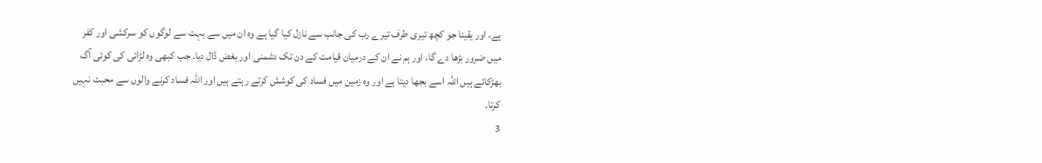ہے، اور یقینا جو کچھ تیری طرف تیرے رب کی جانب سے نازل کیا گیا ہے وہ ان میں سے بہت سے لوگوں کو سرکشی اور کفر میں ضرور بڑھا دے گا، اور ہم نے ان کے درمیان قیامت کے دن تک دشمنی اور بغض ڈال دیا۔ جب کبھی وہ لڑائی کی کوئی آگ بھڑکاتے ہیں اللہ اسے بجھا دیتا ہے اور وہ زمین میں فساد کی کوشش کرتے رہتے ہیں اور اللہ فساد کرنے والوں سے محبت نہیں کرتا۔
3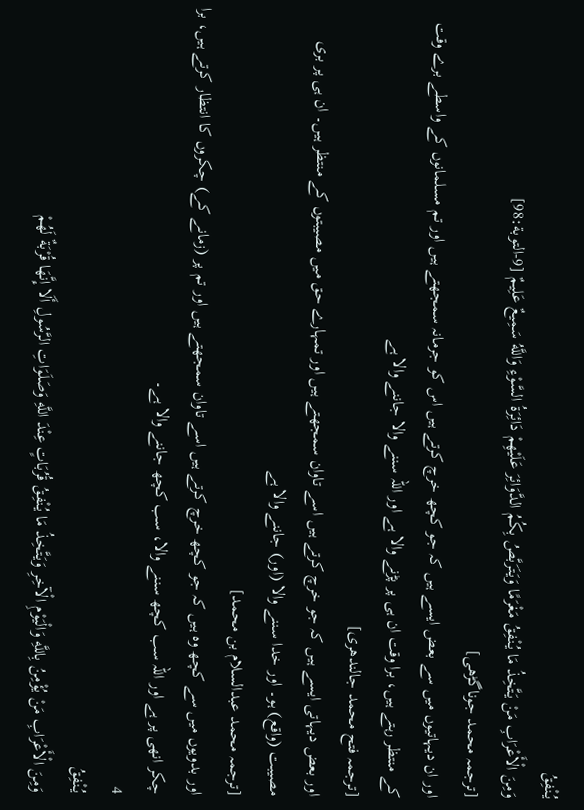يُنْفِقُ
وَمِنَ الْأَعْرَابِ مَنْ يَتَّخِذُ مَا يُنْفِقُ مَغْرَمًا وَيَتَرَبَّصُ بِكُمُ الدَّوَائِرَ عَلَيْهِمْ دَائِرَةُ السَّوْءِ وَاللَّهُ سَمِيعٌ عَلِيمٌ [9-التوبة:98]
[ترجمہ محمد جوناگڑھی]
اور ان دیہاتیوں میں سے بعض ایسے ہیں کہ جو کچھ خرچ کرتے ہیں اس کو جرمانہ سمجھتے ہیں اور تم مسلمانوں کے واسطے برے وقت کے منتظر رہتے ہیں، برا وقت ان ہی پر پڑنے والا ہے اور اللہ سننے والا جاننے والا ہے
[ترجمہ فتح محمد جالندھری]
اور بعض دیہاتی ایسے ہیں کہ جو خرچ کرتے ہیں اسے تاوان سمجھتے ہیں اور تمہارے حق میں مصیبتوں کے منتظر ہیں۔ ان ہی پر بری مصیبت (واقع) ہو۔ اور خدا سننے والا (اور) جاننے والا ہے
[ترجمہ محمد عبدالسلام بن محمد]
اور بدویوں میں سے کچھ وہ ہیں کہ جو کچھ خرچ کرتے ہیں اسے تاوان سمجھتے ہیں اور تم پر (زمانے کے) چکروں کا انتظار کرتے ہیں، برا چکر انھی پر ہے اور اللہ سب کچھ سننے والا، سب کچھ جاننے والا ہے۔
4
يُنْفِقُ
وَمِنَ الْأَعْرَابِ مَنْ يُؤْمِنُ بِاللَّهِ وَالْيَوْمِ الْآخِرِ وَيَتَّخِذُ مَا يُنْفِقُ قُرُبَاتٍ عِنْدَ اللَّهِ وَصَلَوَاتِ الرَّسُولِ أَلَا إِنَّهَا قُرْبَةٌ لَهُمْ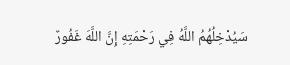سَيُدْخِلُهُمُ اللَّهُ فِي رَحْمَتِهِ إِنَّ اللَّهَ غَفُورٌ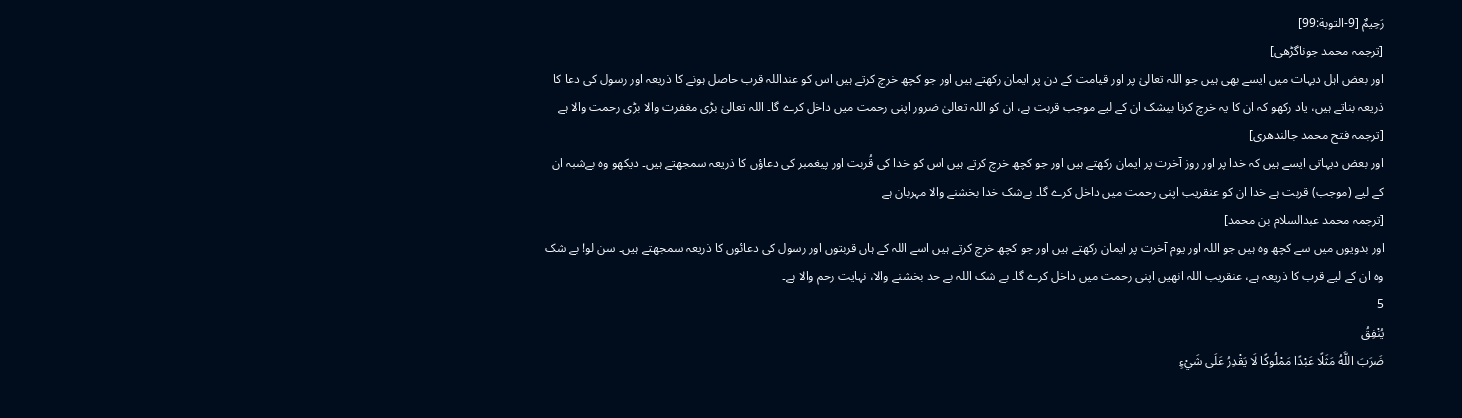رَحِيمٌ [9-التوبة:99]
[ترجمہ محمد جوناگڑھی]
اور بعض اہل دیہات میں ایسے بھی ہیں جو اللہ تعالیٰ پر اور قیامت کے دن پر ایمان رکھتے ہیں اور جو کچھ خرچ کرتے ہیں اس کو عنداللہ قرب حاصل ہونے کا ذریعہ اور رسول کی دعا کا ذریعہ بناتے ہیں، یاد رکھو کہ ان کا یہ خرچ کرنا بیشک ان کے لیے موجب قربت ہے، ان کو اللہ تعالیٰ ضرور اپنی رحمت میں داخل کرے گا۔ اللہ تعالیٰ بڑی مغفرت والا بڑی رحمت والا ہے
[ترجمہ فتح محمد جالندھری]
اور بعض دیہاتی ایسے ہیں کہ خدا پر اور روز آخرت پر ایمان رکھتے ہیں اور جو کچھ خرچ کرتے ہیں اس کو خدا کی قُربت اور پیغمبر کی دعاؤں کا ذریعہ سمجھتے ہیں۔ دیکھو وہ بےشبہ ان کے لیے (موجب) قربت ہے خدا ان کو عنقریب اپنی رحمت میں داخل کرے گا۔ بےشک خدا بخشنے والا مہربان ہے
[ترجمہ محمد عبدالسلام بن محمد]
اور بدویوں میں سے کچھ وہ ہیں جو اللہ اور یوم آخرت پر ایمان رکھتے ہیں اور جو کچھ خرچ کرتے ہیں اسے اللہ کے ہاں قربتوں اور رسول کی دعائوں کا ذریعہ سمجھتے ہیں۔ سن لو! بے شک وہ ان کے لیے قرب کا ذریعہ ہے، عنقریب اللہ انھیں اپنی رحمت میں داخل کرے گا۔ بے شک اللہ بے حد بخشنے والا، نہایت رحم والا ہے۔
5
يُنْفِقُ
ضَرَبَ اللَّهُ مَثَلًا عَبْدًا مَمْلُوكًا لَا يَقْدِرُ عَلَى شَيْءٍ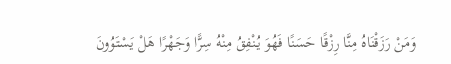وَمَنْ رَزَقْنَاهُ مِنَّا رِزْقًا حَسَنًا فَهُوَ يُنْفِقُ مِنْهُ سِرًّا وَجَهْرًا هَلْ يَسْتَوُونَ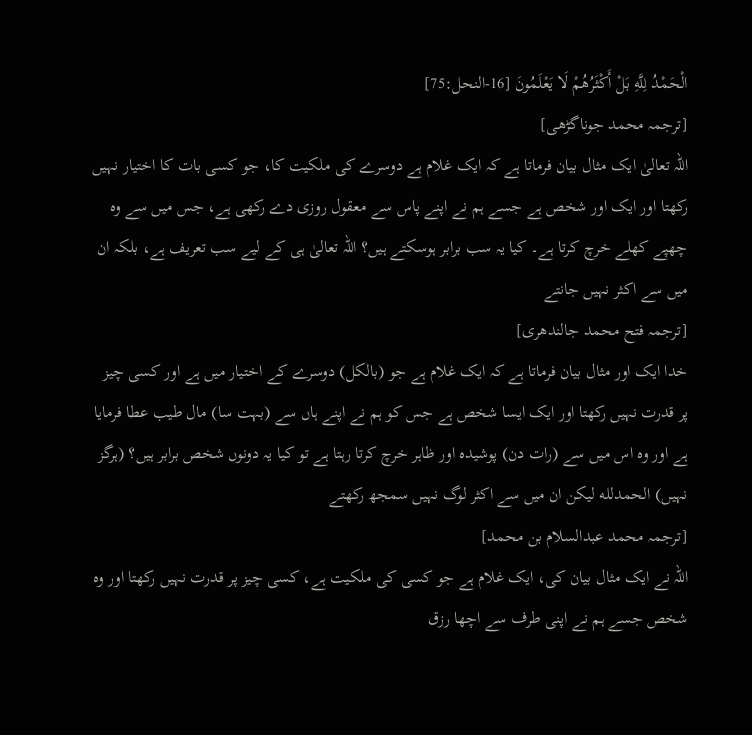الْحَمْدُ لِلَّهِ بَلْ أَكْثَرُهُمْ لَا يَعْلَمُونَ [16-النحل:75]
[ترجمہ محمد جوناگڑھی]
اللہ تعالیٰ ایک مثال بیان فرماتا ہے کہ ایک غلام ہے دوسرے کی ملکیت کا، جو کسی بات کا اختیار نہیں رکھتا اور ایک اور شخص ہے جسے ہم نے اپنے پاس سے معقول روزی دے رکھی ہے، جس میں سے وه چھپے کھلے خرچ کرتا ہے۔ کیا یہ سب برابر ہوسکتے ہیں؟ اللہ تعالیٰ ہی کے لیے سب تعریف ہے، بلکہ ان میں سے اکثر نہیں جانتے
[ترجمہ فتح محمد جالندھری]
خدا ایک اور مثال بیان فرماتا ہے کہ ایک غلام ہے جو (بالکل) دوسرے کے اختیار میں ہے اور کسی چیز پر قدرت نہیں رکھتا اور ایک ایسا شخص ہے جس کو ہم نے اپنے ہاں سے (بہت سا) مال طیب عطا فرمایا ہے اور وہ اس میں سے (رات دن) پوشیدہ اور ظاہر خرچ کرتا رہتا ہے تو کیا یہ دونوں شخص برابر ہیں؟ (ہرگز نہیں) الحمدلله لیکن ان میں سے اکثر لوگ نہیں سمجھ رکھتے
[ترجمہ محمد عبدالسلام بن محمد]
اللہ نے ایک مثال بیان کی، ایک غلام ہے جو کسی کی ملکیت ہے، کسی چیز پر قدرت نہیں رکھتا اور وہ شخص جسے ہم نے اپنی طرف سے اچھا رزق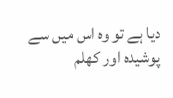دیا ہے تو وہ اس میں سے پوشیدہ اور کھلم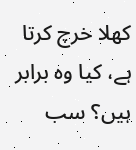کھلا خرچ کرتا ہے، کیا وہ برابر ہیں؟ سب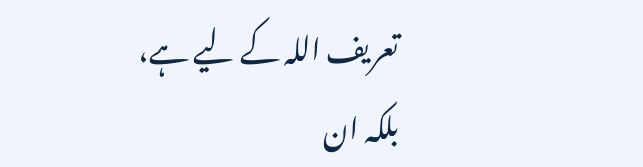تعریف اللہ کے لیے ہے، بلکہ ان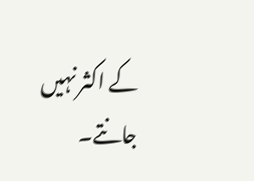کے اکثر نہیں جانتے۔